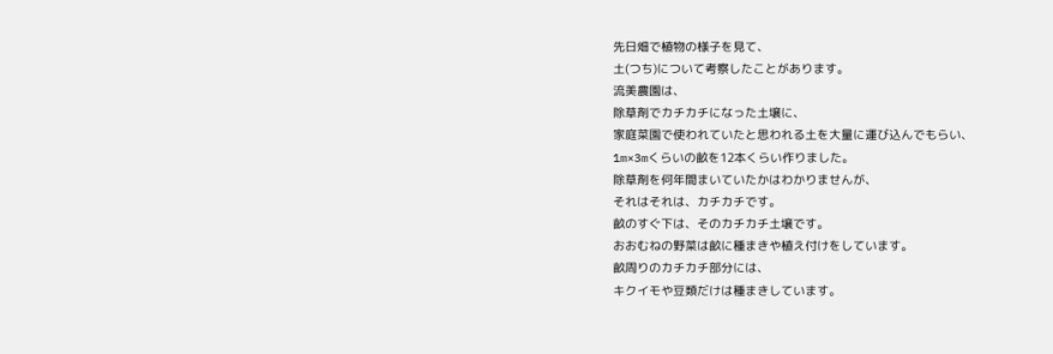先日畑で植物の様子を見て、
土(つち)について考察したことがあります。
流美農園は、
除草剤でカチカチになった土壌に、
家庭菜園で使われていたと思われる土を大量に運び込んでもらい、
1m×3mくらいの畝を12本くらい作りました。
除草剤を何年間まいていたかはわかりませんが、
それはそれは、カチカチです。
畝のすぐ下は、そのカチカチ土壌です。
おおむねの野菜は畝に種まきや植え付けをしています。
畝周りのカチカチ部分には、
キクイモや豆類だけは種まきしています。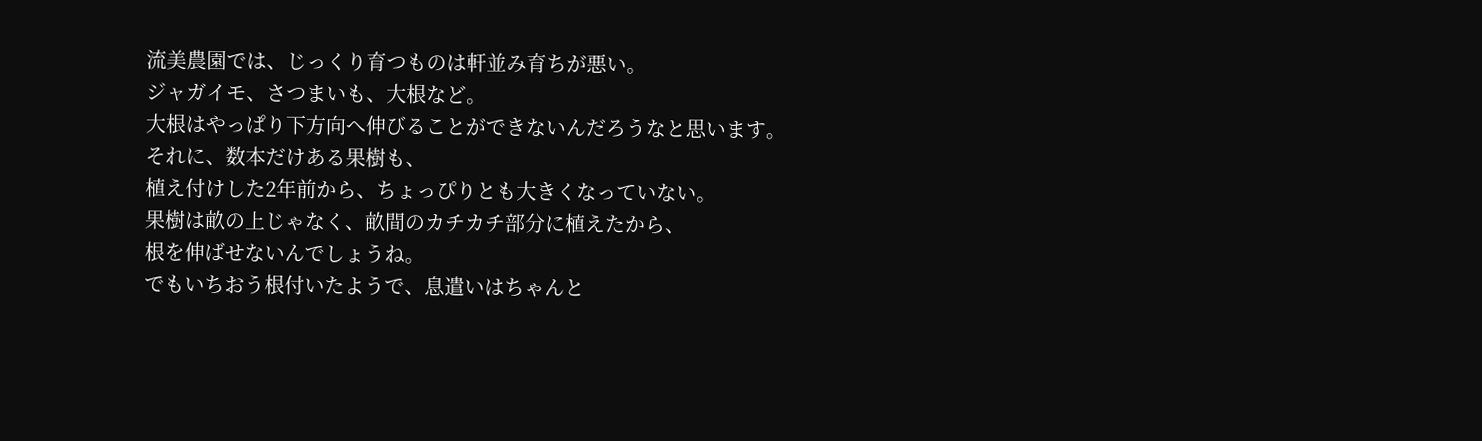流美農園では、じっくり育つものは軒並み育ちが悪い。
ジャガイモ、さつまいも、大根など。
大根はやっぱり下方向へ伸びることができないんだろうなと思います。
それに、数本だけある果樹も、
植え付けした2年前から、ちょっぴりとも大きくなっていない。
果樹は畝の上じゃなく、畝間のカチカチ部分に植えたから、
根を伸ばせないんでしょうね。
でもいちおう根付いたようで、息遣いはちゃんと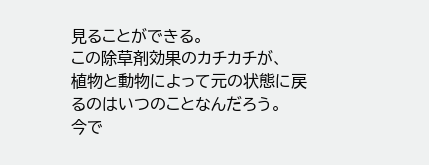見ることができる。
この除草剤効果のカチカチが、
植物と動物によって元の状態に戻るのはいつのことなんだろう。
今で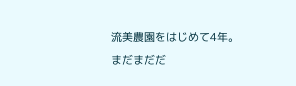流美農園をはじめて4年。
まだまだだ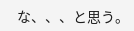な、、、と思う。